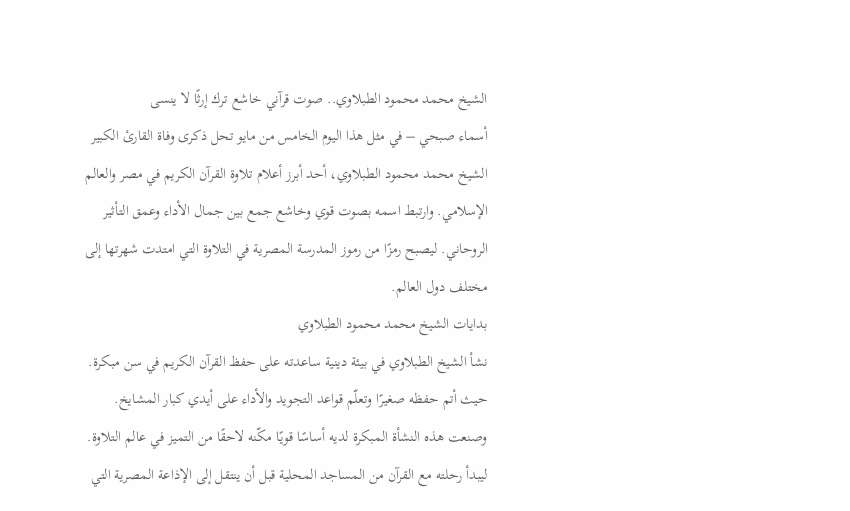الشيخ محمد محمود الطبلاوي.. صوت قرآني خاشع ترك إرثًا لا ينسى
أسماء صبحي – في مثل هذا اليوم الخامس من مايو تحل ذكرى وفاة القارئ الكبير الشيخ محمد محمود الطبلاوي، أحد أبرز أعلام تلاوة القرآن الكريم في مصر والعالم الإسلامي. وارتبط اسمه بصوت قوي وخاشع جمع بين جمال الأداء وعمق التأثير الروحاني. ليصبح رمزًا من رموز المدرسة المصرية في التلاوة التي امتدت شهرتها إلى مختلف دول العالم.
بدايات الشيخ محمد محمود الطبلاوي
نشأ الشيخ الطبلاوي في بيئة دينية ساعدته على حفظ القرآن الكريم في سن مبكرة. حيث أتم حفظه صغيرًا وتعلّم قواعد التجويد والأداء على أيدي كبار المشايخ. وصنعت هذه النشأة المبكرة لديه أساسًا قويًا مكّنه لاحقًا من التميز في عالم التلاوة. ليبدأ رحلته مع القرآن من المساجد المحلية قبل أن ينتقل إلى الإذاعة المصرية التي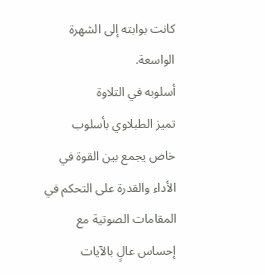كانت بوابته إلى الشهرة الواسعة.
أسلوبه في التلاوة
تميز الطبلاوي بأسلوب خاص يجمع بين القوة في الأداء والقدرة على التحكم في المقامات الصوتية مع إحساس عالٍ بالآيات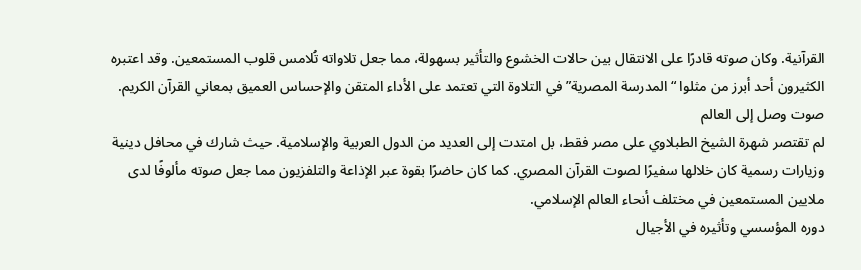القرآنية. وكان صوته قادرًا على الانتقال بين حالات الخشوع والتأثير بسهولة، مما جعل تلاواته تُلامس قلوب المستمعين. وقد اعتبره الكثيرون أحد أبرز من مثلوا “المدرسة المصرية” في التلاوة التي تعتمد على الأداء المتقن والإحساس العميق بمعاني القرآن الكريم.
صوت وصل إلى العالم
لم تقتصر شهرة الشيخ الطبلاوي على مصر فقط، بل امتدت إلى العديد من الدول العربية والإسلامية. حيث شارك في محافل دينية وزيارات رسمية كان خلالها سفيرًا لصوت القرآن المصري. كما كان حاضرًا بقوة عبر الإذاعة والتلفزيون مما جعل صوته مألوفًا لدى ملايين المستمعين في مختلف أنحاء العالم الإسلامي.
دوره المؤسسي وتأثيره في الأجيال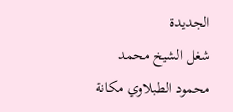الجديدة
شغل الشيخ محمد محمود الطبلاوي مكانة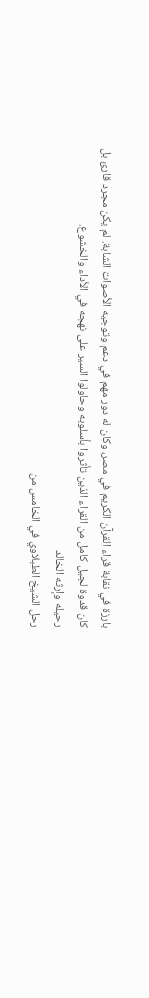بارزة في نقابة قراء القرآن الكريم في مصر، وكان له دور مهم في دعم وتوجيه الأصوات الشابة. لم يكن مجرد قارئ بل كان قدوة لجيل كامل من القراء الذين تأثروا بأسلوبه وحاولوا السير على نهجه في الأداء والخشوع.
رحيله وإرثه الخالد
رحل الشيخ الطبلاوي في الخامس من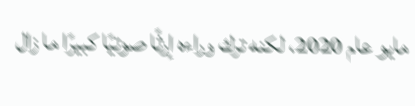مايو عام 2020، لكنه ترك وراءه إرثًا صوتيًا كبيرًا ما زال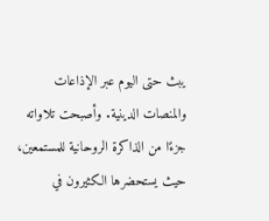يبث حتى اليوم عبر الإذاعات والمنصات الدينية. وأصبحت تلاواته جزءًا من الذاكرة الروحانية للمستمعين، حيث يستحضرها الكثيرون في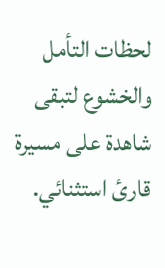لحظات التأمل والخشوع لتبقى شاهدة على مسيرة قارئ استثنائي.